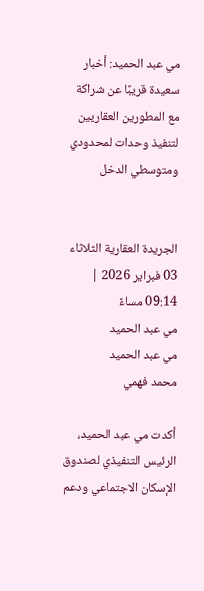مي عبد الحميد: أخبار سعيدة قريبًا عن شراكة مع المطورين العقاريين لتنفيذ وحدات لمحدودي ومتوسطي الدخل


الجريدة العقارية الثلاثاء 03 فبراير 2026 | 09:14 مساءً
مي عبد الحميد
مي عبد الحميد
محمد فهمي

أكدت مي عبد الحميد، الرئيس التنفيذي لصندوق الإسكان الاجتماعي ودعم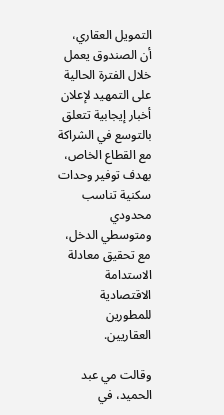التمويل العقاري، أن الصندوق يعمل خلال الفترة الحالية على التمهيد لإعلان أخبار إيجابية تتعلق بالتوسع في الشراكة مع القطاع الخاص، بهدف توفير وحدات سكنية تناسب محدودي ومتوسطي الدخل، مع تحقيق معادلة الاستدامة الاقتصادية للمطورين العقاريين.

وقالت مي عبد الحميد، في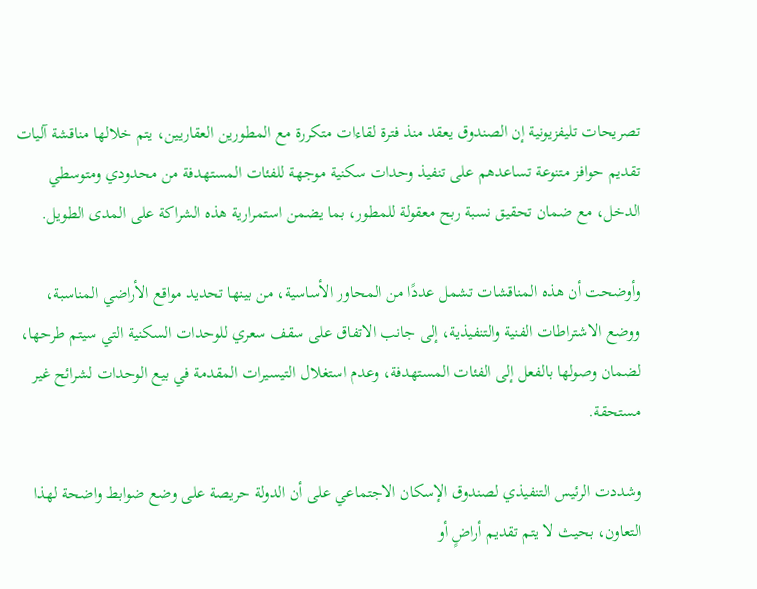تصريحات تليفزيونية إن الصندوق يعقد منذ فترة لقاءات متكررة مع المطورين العقاريين، يتم خلالها مناقشة آليات تقديم حوافز متنوعة تساعدهم على تنفيذ وحدات سكنية موجهة للفئات المستهدفة من محدودي ومتوسطي الدخل، مع ضمان تحقيق نسبة ربح معقولة للمطور، بما يضمن استمرارية هذه الشراكة على المدى الطويل.

وأوضحت أن هذه المناقشات تشمل عددًا من المحاور الأساسية، من بينها تحديد مواقع الأراضي المناسبة، ووضع الاشتراطات الفنية والتنفيذية، إلى جانب الاتفاق على سقف سعري للوحدات السكنية التي سيتم طرحها، لضمان وصولها بالفعل إلى الفئات المستهدفة، وعدم استغلال التيسيرات المقدمة في بيع الوحدات لشرائح غير مستحقة.

وشددت الرئيس التنفيذي لصندوق الإسكان الاجتماعي على أن الدولة حريصة على وضع ضوابط واضحة لهذا التعاون، بحيث لا يتم تقديم أراضٍ أو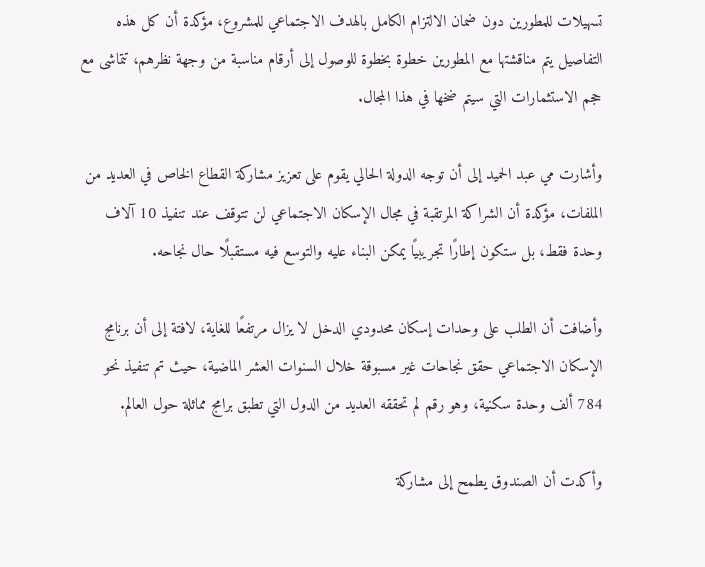تسهيلات للمطورين دون ضمان الالتزام الكامل بالهدف الاجتماعي للمشروع، مؤكدة أن كل هذه التفاصيل يتم مناقشتها مع المطورين خطوة بخطوة للوصول إلى أرقام مناسبة من وجهة نظرهم، تتماشى مع حجم الاستثمارات التي سيتم ضخها في هذا المجال.

وأشارت مي عبد الحميد إلى أن توجه الدولة الحالي يقوم على تعزيز مشاركة القطاع الخاص في العديد من الملفات، مؤكدة أن الشراكة المرتقبة في مجال الإسكان الاجتماعي لن تتوقف عند تنفيذ 10 آلاف وحدة فقط، بل ستكون إطارًا تجريبيًا يمكن البناء عليه والتوسع فيه مستقبلًا حال نجاحه.

وأضافت أن الطلب على وحدات إسكان محدودي الدخل لا يزال مرتفعًا للغاية، لافتة إلى أن برنامج الإسكان الاجتماعي حقق نجاحات غير مسبوقة خلال السنوات العشر الماضية، حيث تم تنفيذ نحو 784 ألف وحدة سكنية، وهو رقم لم تحققه العديد من الدول التي تطبق برامج مماثلة حول العالم.

وأكدت أن الصندوق يطمح إلى مشاركة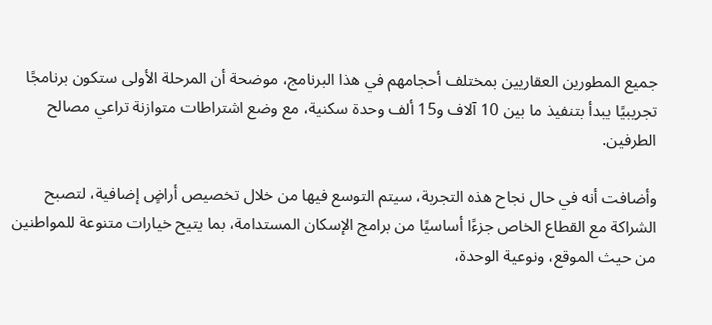جميع المطورين العقاريين بمختلف أحجامهم في هذا البرنامج، موضحة أن المرحلة الأولى ستكون برنامجًا تجريبيًا يبدأ بتنفيذ ما بين 10 آلاف و15 ألف وحدة سكنية، مع وضع اشتراطات متوازنة تراعي مصالح الطرفين.

وأضافت أنه في حال نجاح هذه التجربة، سيتم التوسع فيها من خلال تخصيص أراضٍ إضافية، لتصبح الشراكة مع القطاع الخاص جزءًا أساسيًا من برامج الإسكان المستدامة، بما يتيح خيارات متنوعة للمواطنين من حيث الموقع، ونوعية الوحدة،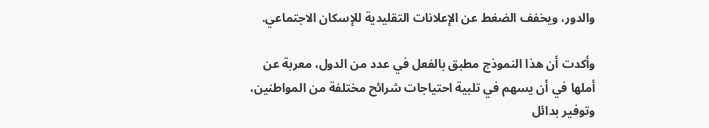والدور، ويخفف الضغط عن الإعلانات التقليدية للإسكان الاجتماعي.

وأكدت أن هذا النموذج مطبق بالفعل في عدد من الدول، معربة عن أملها في أن يسهم في تلبية احتياجات شرائح مختلفة من المواطنين، وتوفير بدائل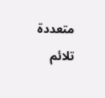متعددة تلائم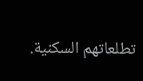تطلعاتهم السكنية.